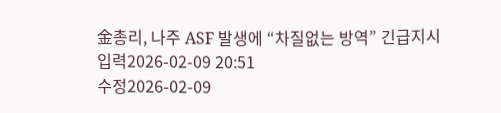金총리, 나주 ASF 발생에 “차질없는 방역” 긴급지시
입력2026-02-09 20:51
수정2026-02-09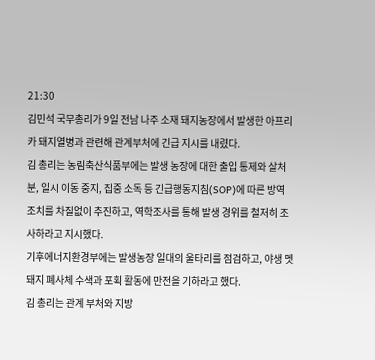21:30
김민석 국무총리가 9일 전남 나주 소재 돼지농장에서 발생한 아프리카 돼지열병과 관련해 관계부처에 긴급 지시를 내렸다.
김 총리는 농림축산식품부에는 발생 농장에 대한 출입 통제와 살처분, 일시 이동 중지, 집중 소독 등 긴급행동지침(SOP)에 따른 방역 조치를 차질없이 추진하고, 역학조사를 통해 발생 경위를 철저히 조사하라고 지시했다.
기후에너지환경부에는 발생농장 일대의 울타리를 점검하고, 야생 멧돼지 폐사체 수색과 포획 활동에 만전을 기하라고 했다.
김 총리는 관계 부처와 지방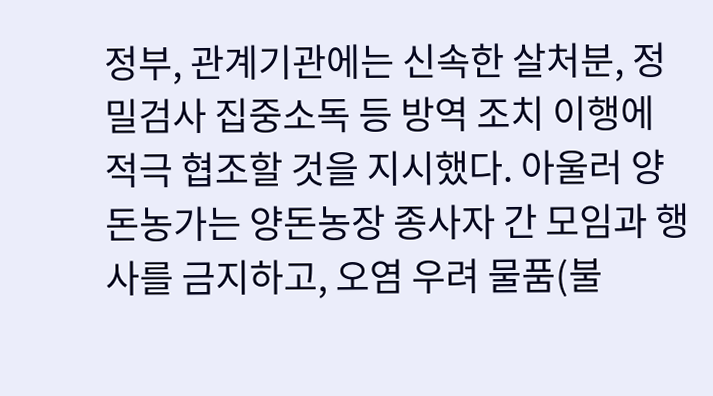정부, 관계기관에는 신속한 살처분, 정밀검사 집중소독 등 방역 조치 이행에 적극 협조할 것을 지시했다. 아울러 양돈농가는 양돈농장 종사자 간 모임과 행사를 금지하고, 오염 우려 물품(불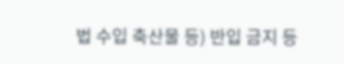법 수입 축산물 등) 반입 금지 등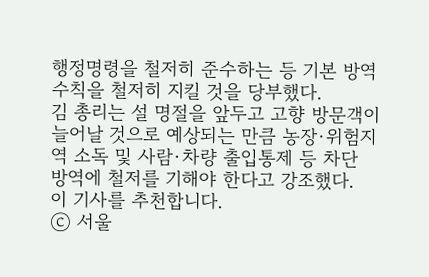행정명령을 철저히 준수하는 등 기본 방역 수칙을 철저히 지킬 것을 당부했다.
김 총리는 설 명절을 앞두고 고향 방문객이 늘어날 것으로 예상되는 만큼 농장·위험지역 소독 및 사람·차량 출입통제 등 차단 방역에 철저를 기해야 한다고 강조했다.
이 기사를 추천합니다.
ⓒ 서울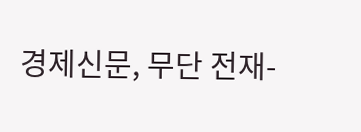경제신문, 무단 전재-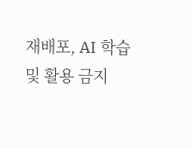재배포, AI 학습 및 활용 금지